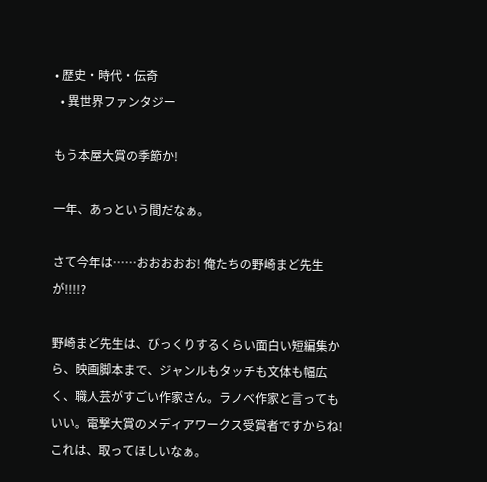• 歴史・時代・伝奇
  • 異世界ファンタジー

もう本屋大賞の季節か!

一年、あっという間だなぁ。

さて今年は……おおおおお! 俺たちの野崎まど先生が!!!!?

野崎まど先生は、びっくりするくらい面白い短編集から、映画脚本まで、ジャンルもタッチも文体も幅広く、職人芸がすごい作家さん。ラノベ作家と言ってもいい。電撃大賞のメディアワークス受賞者ですからね! これは、取ってほしいなぁ。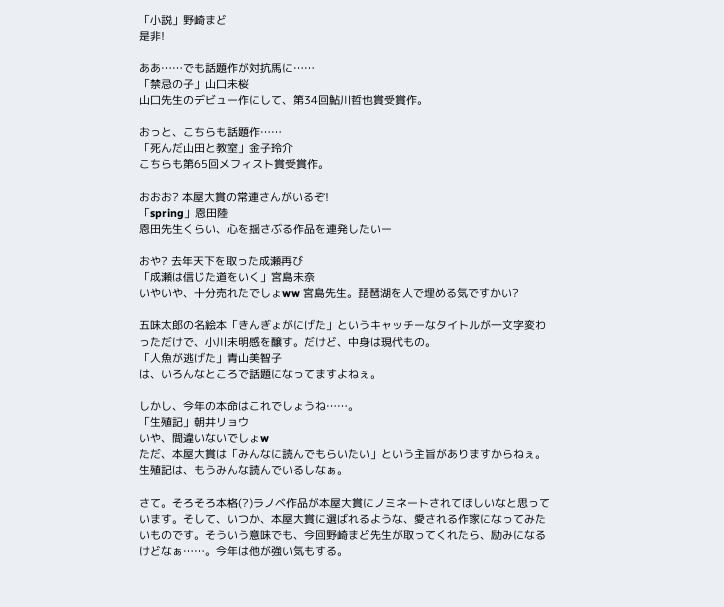「小説」野崎まど
是非!

ああ……でも話題作が対抗馬に……
「禁忌の子」山口未桜
山口先生のデビュー作にして、第34回鮎川哲也賞受賞作。

おっと、こちらも話題作……
「死んだ山田と教室」金子玲介
こちらも第65回メフィスト賞受賞作。

おおお? 本屋大賞の常連さんがいるぞ!
「spring」恩田陸
恩田先生くらい、心を揺さぶる作品を連発したいー

おや? 去年天下を取った成瀬再び
「成瀬は信じた道をいく」宮島未奈
いやいや、十分売れたでしょww 宮島先生。琵琶湖を人で埋める気ですかい?

五味太郎の名絵本「きんぎょがにげた」というキャッチーなタイトルが一文字変わっただけで、小川未明感を醸す。だけど、中身は現代もの。
「人魚が逃げた」青山美智子
は、いろんなところで話題になってますよねぇ。

しかし、今年の本命はこれでしょうね……。
「生殖記」朝井リョウ
いや、間違いないでしょw
ただ、本屋大賞は「みんなに読んでもらいたい」という主旨がありますからねぇ。生殖記は、もうみんな読んでいるしなぁ。

さて。そろそろ本格(?)ラノベ作品が本屋大賞にノミネートされてほしいなと思っています。そして、いつか、本屋大賞に選ばれるような、愛される作家になってみたいものです。そういう意味でも、今回野崎まど先生が取ってくれたら、励みになるけどなぁ……。今年は他が強い気もする。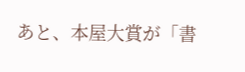あと、本屋大賞が「書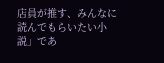店員が推す、みんなに読んでもらいたい小説」であ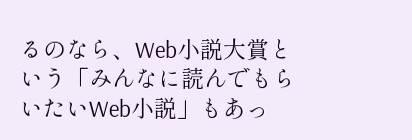るのなら、Web小説大賞という「みんなに読んでもらいたいWeb小説」もあっ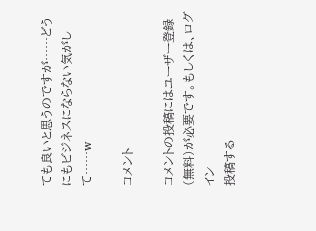ても良いと思うのですが……どうにもビジネスにならない気がして……w

コメント

コメントの投稿にはユーザー登録(無料)が必要です。もしくは、ログイン
投稿する